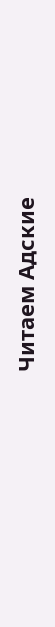Читаем Адские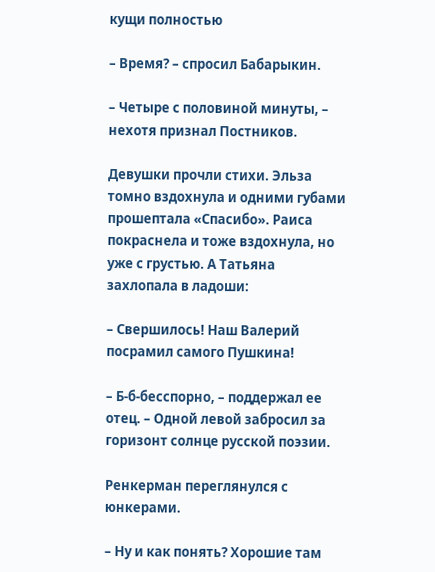кущи полностью

– Время? – спросил Бабарыкин.

– Четыре с половиной минуты, – нехотя признал Постников.

Девушки прочли стихи. Эльза томно вздохнула и одними губами прошептала «Спасибо». Раиса покраснела и тоже вздохнула, но уже с грустью. А Татьяна захлопала в ладоши:

– Свершилось! Наш Валерий посрамил самого Пушкина!

– Б-б-бесспорно, – поддержал ее отец. – Одной левой забросил за горизонт солнце русской поэзии.

Ренкерман переглянулся с юнкерами.

– Ну и как понять? Хорошие там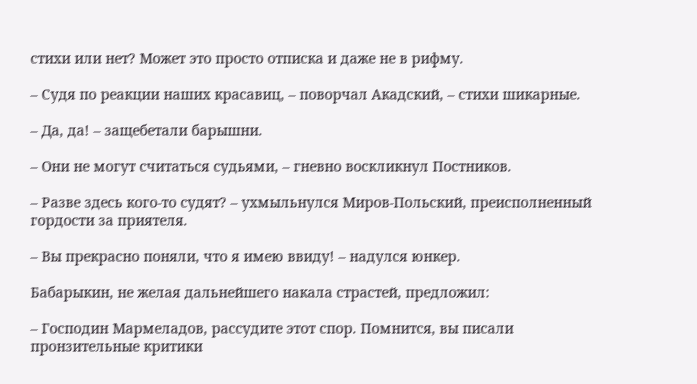стихи или нет? Может это просто отписка и даже не в рифму.

– Судя по реакции наших красавиц, – поворчал Акадский, – стихи шикарные.

– Да, да! – защебетали барышни.

– Они не могут считаться судьями, – гневно воскликнул Постников.

– Разве здесь кого-то судят? – ухмыльнулся Миров-Польский, преисполненный гордости за приятеля.

– Вы прекрасно поняли, что я имею ввиду! – надулся юнкер.

Бабарыкин, не желая дальнейшего накала страстей, предложил:

– Господин Мармеладов, рассудите этот спор. Помнится, вы писали пронзительные критики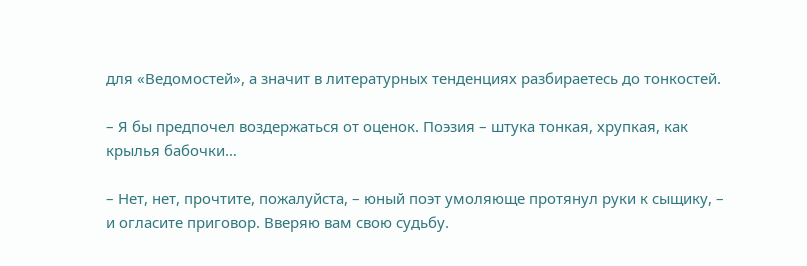для «Ведомостей», а значит в литературных тенденциях разбираетесь до тонкостей.

– Я бы предпочел воздержаться от оценок. Поэзия – штука тонкая, хрупкая, как крылья бабочки…

– Нет, нет, прочтите, пожалуйста, – юный поэт умоляюще протянул руки к сыщику, – и огласите приговор. Вверяю вам свою судьбу.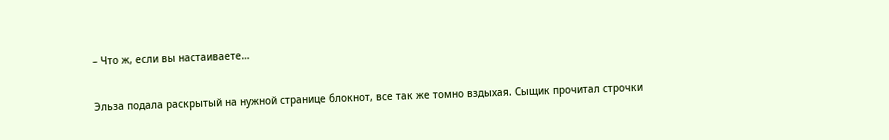– Что ж, если вы настаиваете…

Эльза подала раскрытый на нужной странице блокнот, все так же томно вздыхая. Сыщик прочитал строчки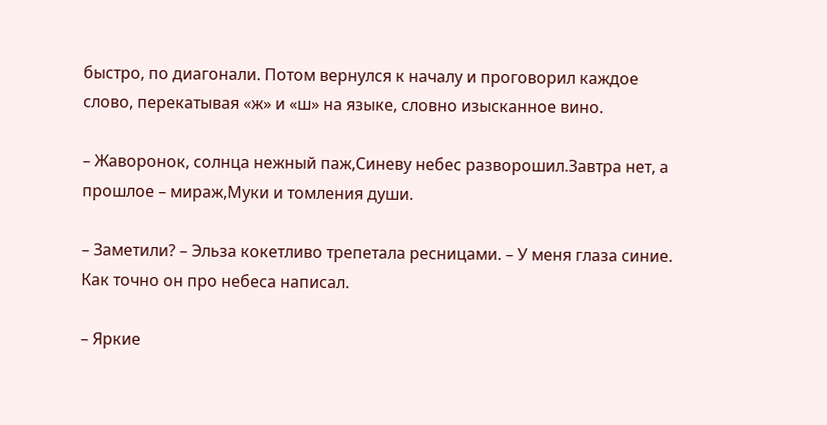быстро, по диагонали. Потом вернулся к началу и проговорил каждое слово, перекатывая «ж» и «ш» на языке, словно изысканное вино.

– Жаворонок, солнца нежный паж,Синеву небес разворошил.Завтра нет, а прошлое – мираж,Муки и томления души.

– Заметили? – Эльза кокетливо трепетала ресницами. – У меня глаза синие. Как точно он про небеса написал.

– Яркие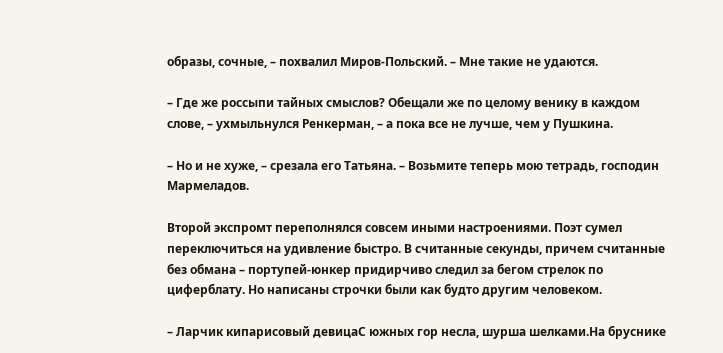образы, сочные, – похвалил Миров-Польский. – Мне такие не удаются.

– Где же россыпи тайных смыслов? Обещали же по целому венику в каждом слове, – ухмыльнулся Ренкерман, – а пока все не лучше, чем у Пушкина.

– Но и не хуже, – срезала его Татьяна. – Возьмите теперь мою тетрадь, господин Мармеладов.

Второй экспромт переполнялся совсем иными настроениями. Поэт сумел переключиться на удивление быстро. В считанные секунды, причем считанные без обмана – портупей-юнкер придирчиво следил за бегом стрелок по циферблату. Но написаны строчки были как будто другим человеком.

– Ларчик кипарисовый девицаС южных гор несла, шурша шелками.На бруснике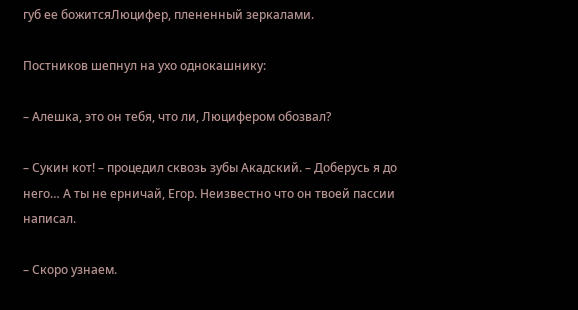губ ее божитсяЛюцифер, плененный зеркалами.

Постников шепнул на ухо однокашнику:

– Алешка, это он тебя, что ли, Люцифером обозвал?

– Сукин кот! – процедил сквозь зубы Акадский. – Доберусь я до него… А ты не ерничай, Егор. Неизвестно что он твоей пассии написал.

– Скоро узнаем.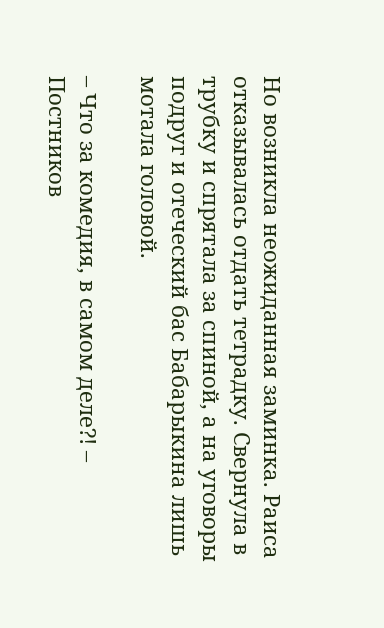Но возникла неожиданная заминка. Раиса отказывалась отдать тетрадку. Свернула в трубку и спрятала за спиной, а на уговоры подруг и отеческий бас Бабарыкина лишь мотала головой.

– Что за комедия, в самом деле?! – Постников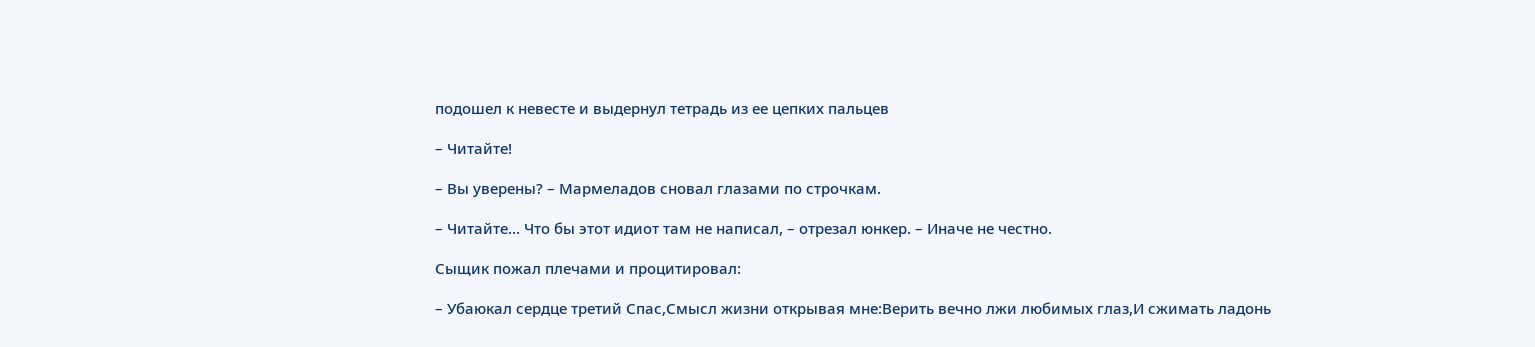подошел к невесте и выдернул тетрадь из ее цепких пальцев

– Читайте!

– Вы уверены? – Мармеладов сновал глазами по строчкам.

– Читайте… Что бы этот идиот там не написал, – отрезал юнкер. – Иначе не честно.

Сыщик пожал плечами и процитировал:

– Убаюкал сердце третий Спас,Смысл жизни открывая мне:Верить вечно лжи любимых глаз,И сжимать ладонь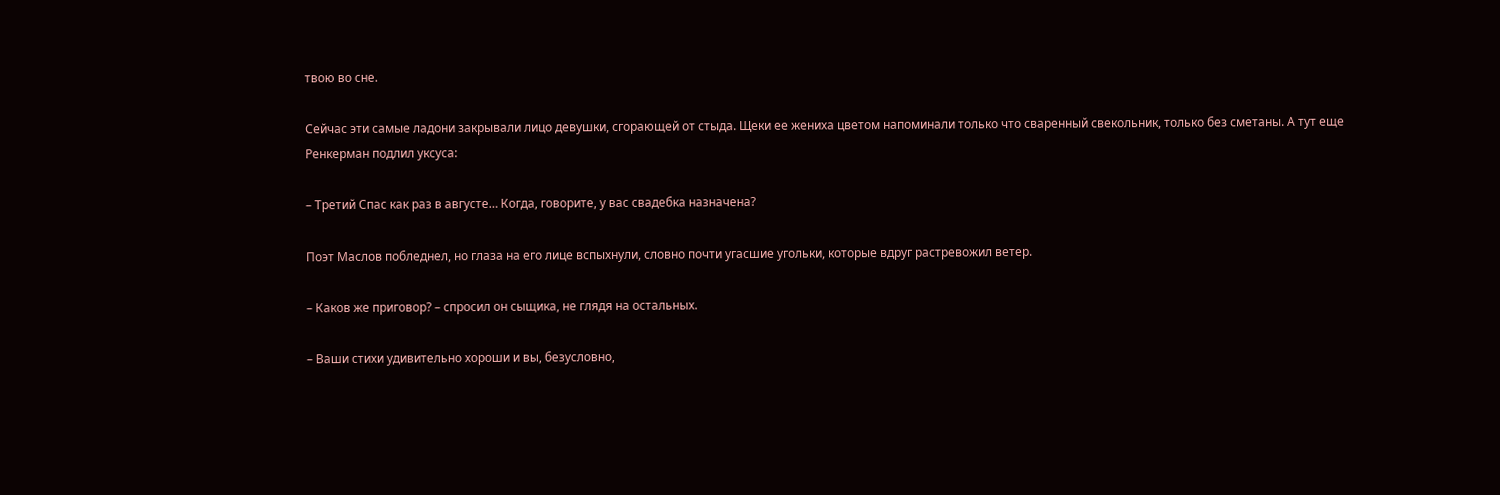твою во сне.

Сейчас эти самые ладони закрывали лицо девушки, сгорающей от стыда. Щеки ее жениха цветом напоминали только что сваренный свекольник, только без сметаны. А тут еще Ренкерман подлил уксуса:

– Третий Спас как раз в августе… Когда, говорите, у вас свадебка назначена?

Поэт Маслов побледнел, но глаза на его лице вспыхнули, словно почти угасшие угольки, которые вдруг растревожил ветер.

– Каков же приговор? – спросил он сыщика, не глядя на остальных.

– Ваши стихи удивительно хороши и вы, безусловно,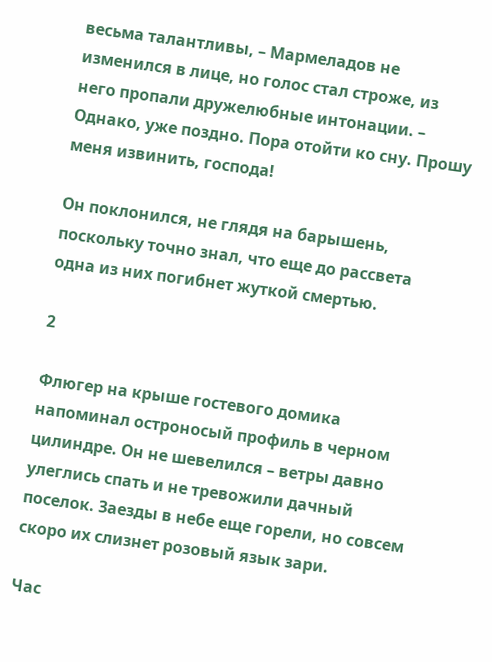весьма талантливы, – Мармеладов не изменился в лице, но голос стал строже, из него пропали дружелюбные интонации. – Однако, уже поздно. Пора отойти ко сну. Прошу меня извинить, господа!

Он поклонился, не глядя на барышень, поскольку точно знал, что еще до рассвета одна из них погибнет жуткой смертью.

2

Флюгер на крыше гостевого домика напоминал остроносый профиль в черном цилиндре. Он не шевелился – ветры давно улеглись спать и не тревожили дачный поселок. Заезды в небе еще горели, но совсем скоро их слизнет розовый язык зари.

Час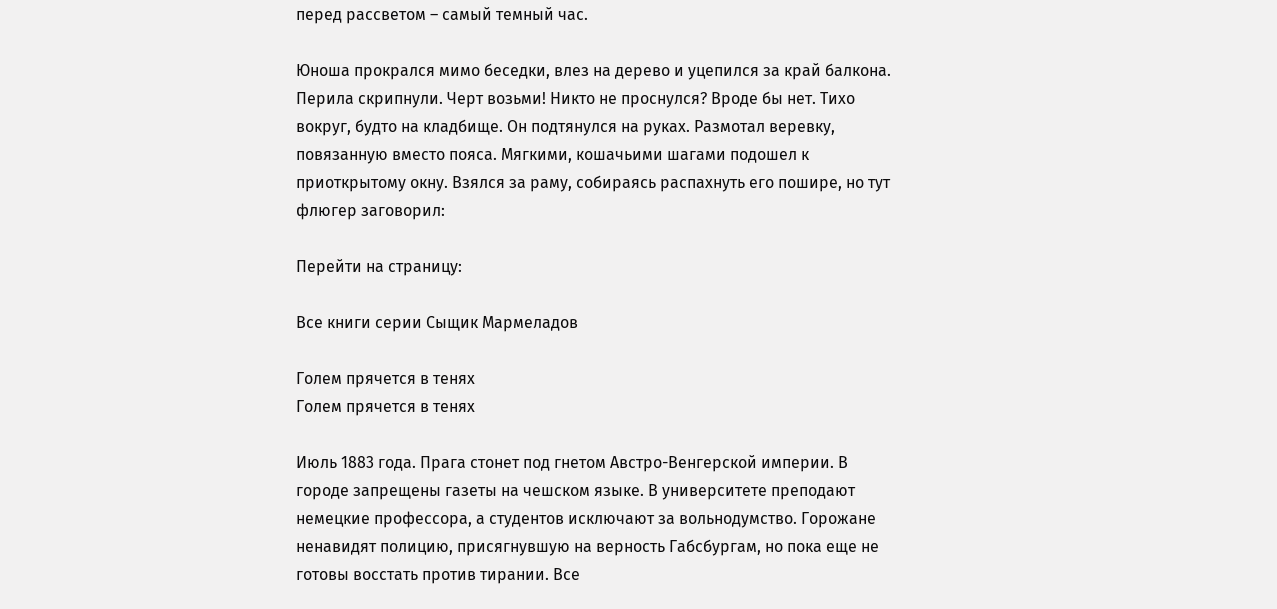перед рассветом – самый темный час.

Юноша прокрался мимо беседки, влез на дерево и уцепился за край балкона. Перила скрипнули. Черт возьми! Никто не проснулся? Вроде бы нет. Тихо вокруг, будто на кладбище. Он подтянулся на руках. Размотал веревку, повязанную вместо пояса. Мягкими, кошачьими шагами подошел к приоткрытому окну. Взялся за раму, собираясь распахнуть его пошире, но тут флюгер заговорил:

Перейти на страницу:

Все книги серии Сыщик Мармеладов

Голем прячется в тенях
Голем прячется в тенях

Июль 1883 года. Прага стонет под гнетом Австро-Венгерской империи. В городе запрещены газеты на чешском языке. В университете преподают немецкие профессора, а студентов исключают за вольнодумство. Горожане ненавидят полицию, присягнувшую на верность Габсбургам, но пока еще не готовы восстать против тирании. Все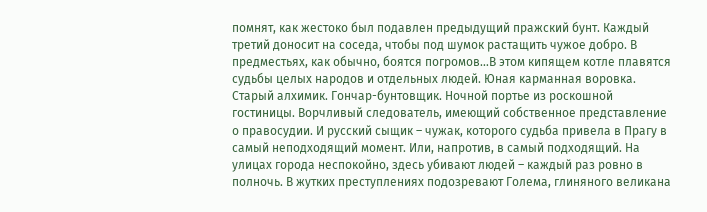помнят, как жестоко был подавлен предыдущий пражский бунт. Каждый третий доносит на соседа, чтобы под шумок растащить чужое добро. В предместьях, как обычно, боятся погромов…В этом кипящем котле плавятся судьбы целых народов и отдельных людей. Юная карманная воровка. Старый алхимик. Гончар-бунтовщик. Ночной портье из роскошной гостиницы. Ворчливый следователь, имеющий собственное представление о правосудии. И русский сыщик – чужак, которого судьба привела в Прагу в самый неподходящий момент. Или, напротив, в самый подходящий. На улицах города неспокойно, здесь убивают людей – каждый раз ровно в полночь. В жутких преступлениях подозревают Голема, глиняного великана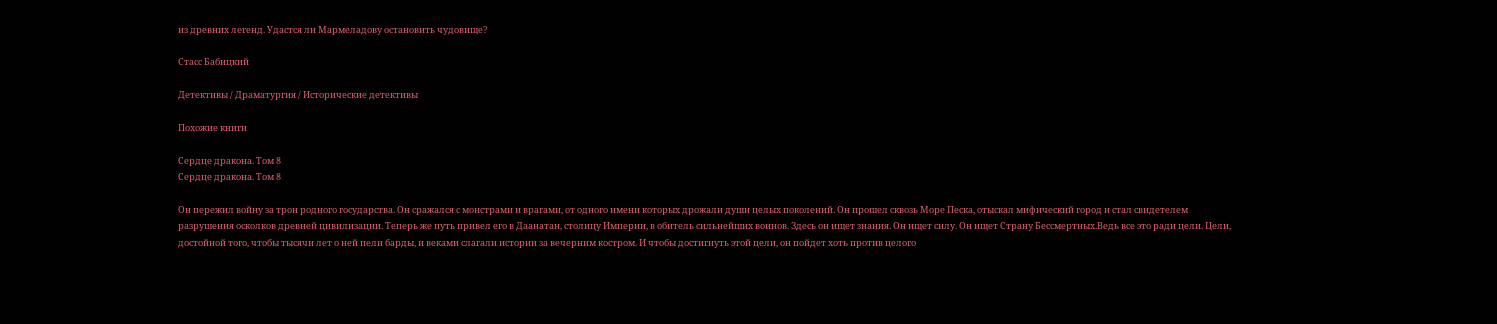из древних легенд. Удастся ли Мармеладову остановить чудовище?

Стасс Бабицкий

Детективы / Драматургия / Исторические детективы

Похожие книги

Сердце дракона. Том 8
Сердце дракона. Том 8

Он пережил войну за трон родного государства. Он сражался с монстрами и врагами, от одного имени которых дрожали души целых поколений. Он прошел сквозь Море Песка, отыскал мифический город и стал свидетелем разрушения осколков древней цивилизации. Теперь же путь привел его в Даанатан, столицу Империи, в обитель сильнейших воинов. Здесь он ищет знания. Он ищет силу. Он ищет Страну Бессмертных.Ведь все это ради цели. Цели, достойной того, чтобы тысячи лет о ней пели барды, и веками слагали истории за вечерним костром. И чтобы достигнуть этой цели, он пойдет хоть против целого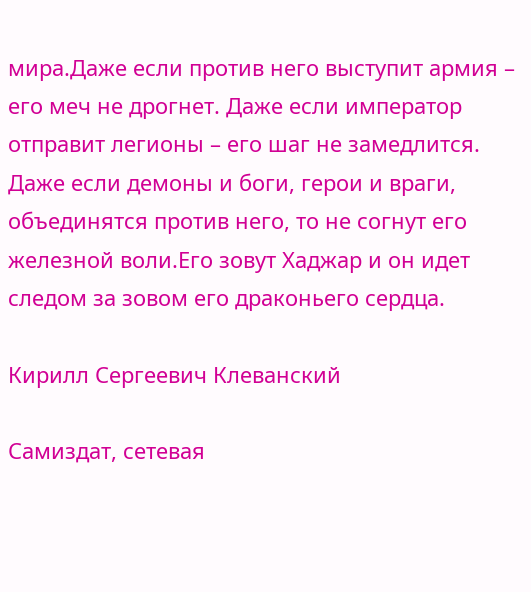мира.Даже если против него выступит армия – его меч не дрогнет. Даже если император отправит легионы – его шаг не замедлится. Даже если демоны и боги, герои и враги, объединятся против него, то не согнут его железной воли.Его зовут Хаджар и он идет следом за зовом его драконьего сердца.

Кирилл Сергеевич Клеванский

Самиздат, сетевая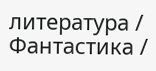литература / Фантастика /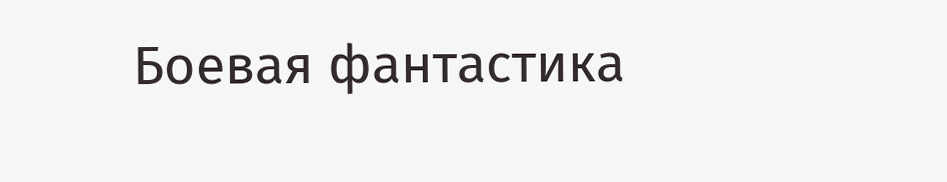Боевая фантастика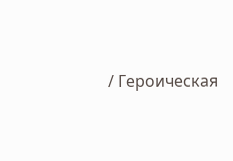/ Героическая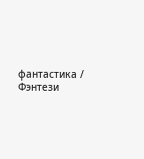фантастика / Фэнтези